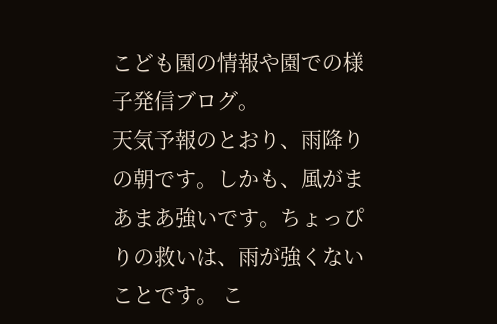こども園の情報や園での様子発信ブログ。
天気予報のとおり、雨降りの朝です。しかも、風がまあまあ強いです。ちょっぴりの救いは、雨が強くないことです。 こ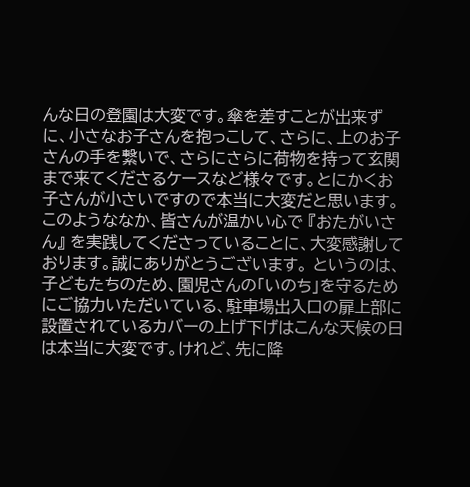んな日の登園は大変です。傘を差すことが出来ずに、小さなお子さんを抱っこして、さらに、上のお子さんの手を繋いで、さらにさらに荷物を持って玄関まで来てくださるケースなど様々です。とにかくお子さんが小さいですので本当に大変だと思います。 このようななか、皆さんが温かい心で 『おたがいさん』 を実践してくださっていることに、大変感謝しております。誠にありがとうございます。 というのは、子どもたちのため、園児さんの「いのち」を守るためにご協力いただいている、駐車場出入口の扉上部に設置されているカバーの上げ下げはこんな天候の日は本当に大変です。けれど、先に降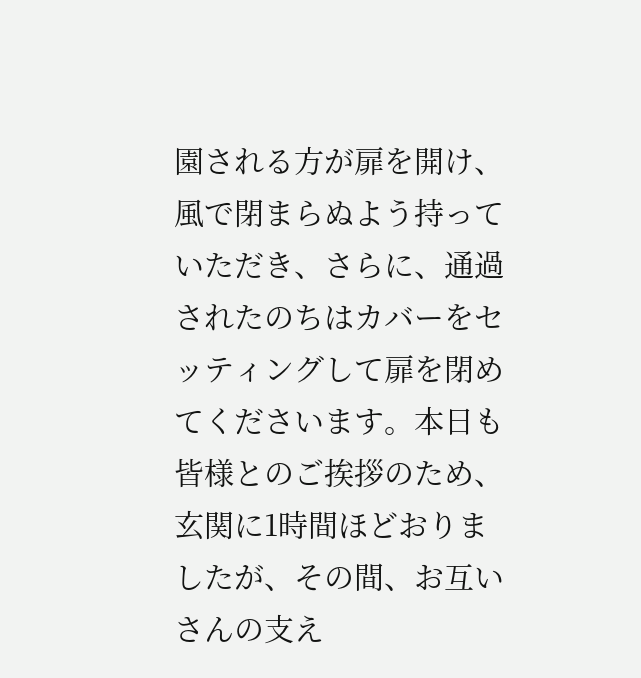園される方が扉を開け、風で閉まらぬよう持っていただき、さらに、通過されたのちはカバーをセッティングして扉を閉めてくださいます。本日も皆様とのご挨拶のため、玄関に1時間ほどおりましたが、その間、お互いさんの支え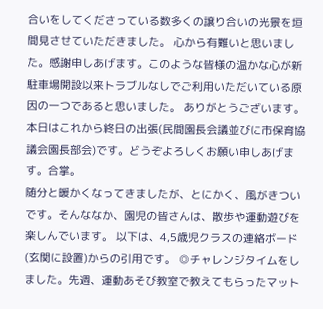合いをしてくださっている数多くの譲り合いの光景を垣間見させていただきました。 心から有難いと思いました。感謝申しあげます。このような皆様の温かな心が新駐車場開設以来トラブルなしでご利用いただいている原因の一つであると思いました。 ありがとうございます。 本日はこれから終日の出張(民間園長会議並びに市保育協議会園長部会)です。どうぞよろしくお願い申しあげます。合掌。
随分と暖かくなってきましたが、とにかく、風がきついです。そんななか、園児の皆さんは、散歩や運動遊びを楽しんでいます。 以下は、4,5歳児クラスの連絡ボード(玄関に設置)からの引用です。 ◎チャレンジタイムをしました。先週、運動あそび教室で教えてもらったマット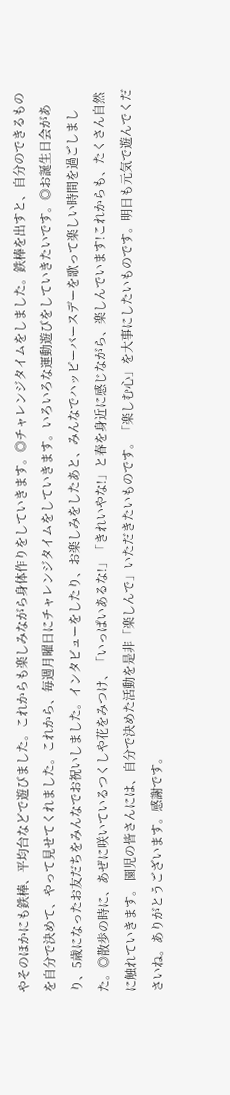やそのほかにも鉄棒、平均台などで遊びました。これからも楽しみながら身体作りをしていきます。◎チャレンジタイムをしました。鉄棒を出すと、自分のできるものを自分で決めて、やって見せてくれました。これから、毎週月曜日にチャレンジタイムをしていきます。いろいろな運動遊びをしていきたいです。◎お誕生日会があり、5歳になったお友だちをみんなでお祝いしました。インタビューをしたり、お楽しみをしたあと、みんなでハッピーバースデーを歌って楽しい時間を過ごしました。◎散歩の時に、あぜに咲いているつくしや花をみつけ、「いっぱいあるな!」「きれいやな!」と春を身近に感じながら、楽しんでいます!これからも、たくさん自然に触れていきます。 園児の皆さんには、自分で決めた活動を是非「楽しんで」いただきたいものです。「楽しむ心」を大事にしたいものです。明日も元気で遊んでくださいね。ありがとうございます。感謝です。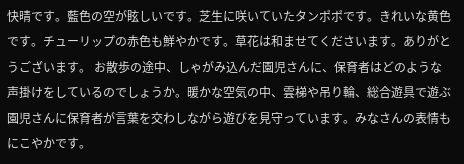快晴です。藍色の空が眩しいです。芝生に咲いていたタンポポです。きれいな黄色です。チューリップの赤色も鮮やかです。草花は和ませてくださいます。ありがとうございます。 お散歩の途中、しゃがみ込んだ園児さんに、保育者はどのような声掛けをしているのでしょうか。暖かな空気の中、雲梯や吊り輪、総合遊具で遊ぶ園児さんに保育者が言葉を交わしながら遊びを見守っています。みなさんの表情もにこやかです。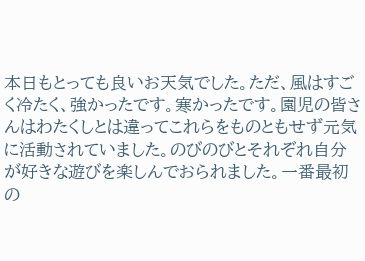本日もとっても良いお天気でした。ただ、風はすごく冷たく、強かったです。寒かったです。園児の皆さんはわたくしとは違ってこれらをものともせず元気に活動されていました。のびのびとそれぞれ自分が好きな遊びを楽しんでおられました。一番最初の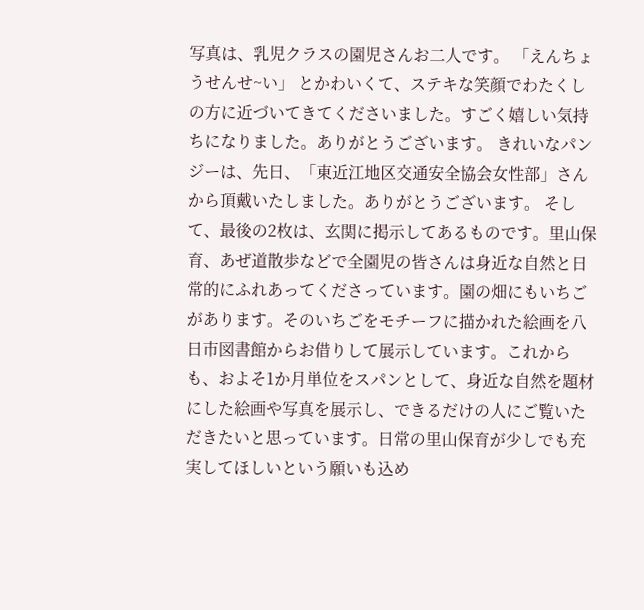写真は、乳児クラスの園児さんお二人です。 「えんちょうせんせ~い」 とかわいくて、ステキな笑顔でわたくしの方に近づいてきてくださいました。すごく嬉しい気持ちになりました。ありがとうございます。 きれいなパンジーは、先日、「東近江地区交通安全協会女性部」さんから頂戴いたしました。ありがとうございます。 そして、最後の2枚は、玄関に掲示してあるものです。里山保育、あぜ道散歩などで全園児の皆さんは身近な自然と日常的にふれあってくださっています。園の畑にもいちごがあります。そのいちごをモチーフに描かれた絵画を八日市図書館からお借りして展示しています。これからも、およそ1か月単位をスパンとして、身近な自然を題材にした絵画や写真を展示し、できるだけの人にご覧いただきたいと思っています。日常の里山保育が少しでも充実してほしいという願いも込め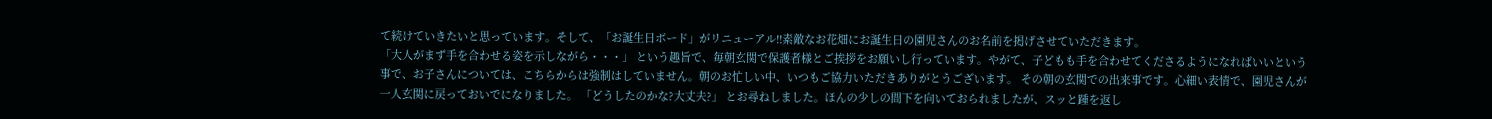て続けていきたいと思っています。そして、「お誕生日ボード」がリニューアル!!素敵なお花畑にお誕生日の園児さんのお名前を掲げさせていただきます。
「大人がまず手を合わせる姿を示しながら・・・」 という趣旨で、毎朝玄関で保護者様とご挨拶をお願いし行っています。やがて、子どもも手を合わせてくださるようになればいいという事で、お子さんについては、こちらからは強制はしていません。朝のお忙しい中、いつもご協力いただきありがとうございます。 その朝の玄関での出来事です。心細い表情で、園児さんが一人玄関に戻っておいでになりました。 「どうしたのかな?大丈夫?」 とお尋ねしました。ほんの少しの間下を向いておられましたが、スッと踵を返し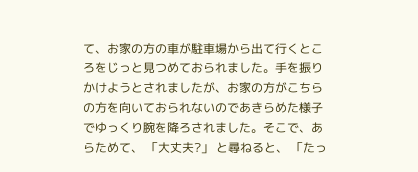て、お家の方の車が駐車場から出て行くところをじっと見つめておられました。手を振りかけようとされましたが、お家の方がこちらの方を向いておられないのであきらめた様子でゆっくり腕を降ろされました。そこで、あらためて、 「大丈夫?」 と尋ねると、 「たっ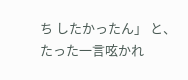ち したかったん」 と、たった一言呟かれ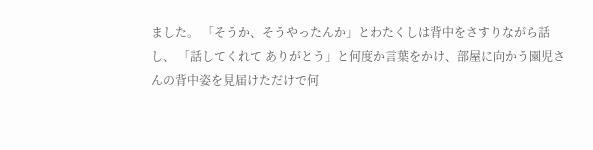ました。 「そうか、そうやったんか」とわたくしは背中をさすりながら話し、 「話してくれて ありがとう」と何度か言葉をかけ、部屋に向かう園児さんの背中姿を見届けただけで何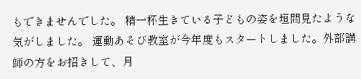もできませんでした。 精一杯生きている子どもの姿を垣間見たような気がしました。 運動あそび教室が今年度もスタートしました。外部講師の方をお招きして、月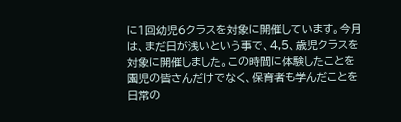に1回幼児6クラスを対象に開催しています。今月は、まだ日が浅いという事で、4,5、歳児クラスを対象に開催しました。この時間に体験したことを園児の皆さんだけでなく、保育者も学んだことを日常の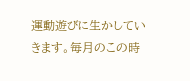運動遊びに生かしていきます。毎月のこの時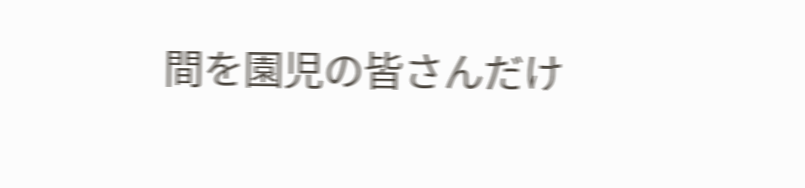間を園児の皆さんだけ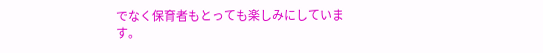でなく保育者もとっても楽しみにしています。